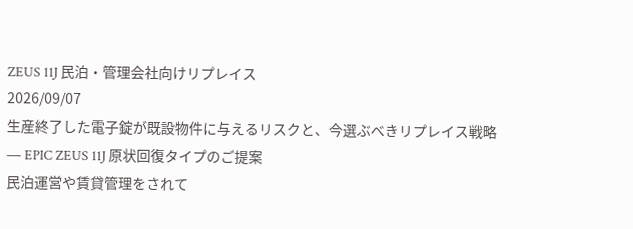ZEUS 11J 民泊・管理会社向けリプレイス
2026/09/07
生産終了した電子錠が既設物件に与えるリスクと、今選ぶべきリプレイス戦略
― EPIC ZEUS 11J 原状回復タイプのご提案
民泊運営や賃貸管理をされて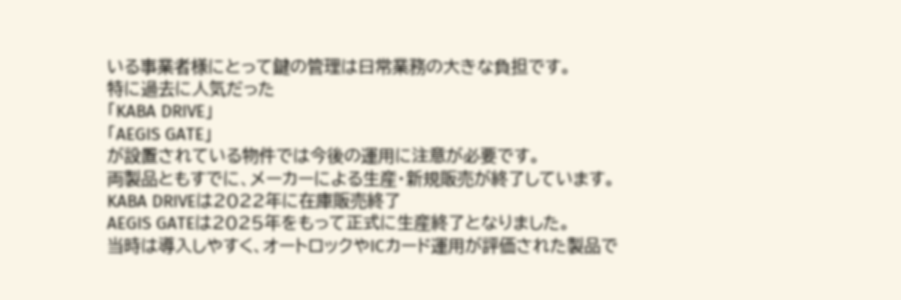いる事業者様にとって鍵の管理は日常業務の大きな負担です。
特に過去に人気だった
「KABA DRIVE」
「AEGIS GATE」
が設置されている物件では今後の運用に注意が必要です。
両製品ともすでに、メーカーによる生産・新規販売が終了しています。
KABA DRIVEは2022年に在庫販売終了
AEGIS GATEは2025年をもって正式に生産終了となりました。
当時は導入しやすく、オートロックやICカード運用が評価された製品で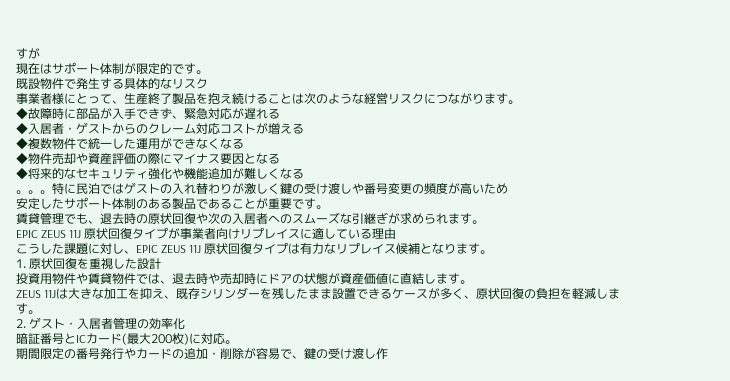すが
現在はサポート体制が限定的です。
既設物件で発生する具体的なリスク
事業者様にとって、生産終了製品を抱え続けることは次のような経営リスクにつながります。
◆故障時に部品が入手できず、緊急対応が遅れる
◆入居者・ゲストからのクレーム対応コストが増える
◆複数物件で統一した運用ができなくなる
◆物件売却や資産評価の際にマイナス要因となる
◆将来的なセキュリティ強化や機能追加が難しくなる
。。。特に民泊ではゲストの入れ替わりが激しく鍵の受け渡しや番号変更の頻度が高いため
安定したサポート体制のある製品であることが重要です。
賃貸管理でも、退去時の原状回復や次の入居者へのスムーズな引継ぎが求められます。
EPIC ZEUS 11J 原状回復タイプが事業者向けリプレイスに適している理由
こうした課題に対し、EPIC ZEUS 11J 原状回復タイプは有力なリプレイス候補となります。
1. 原状回復を重視した設計
投資用物件や賃貸物件では、退去時や売却時にドアの状態が資産価値に直結します。
ZEUS 11Jは大きな加工を抑え、既存シリンダーを残したまま設置できるケースが多く、原状回復の負担を軽減します。
2. ゲスト・入居者管理の効率化
暗証番号とICカード(最大200枚)に対応。
期間限定の番号発行やカードの追加・削除が容易で、鍵の受け渡し作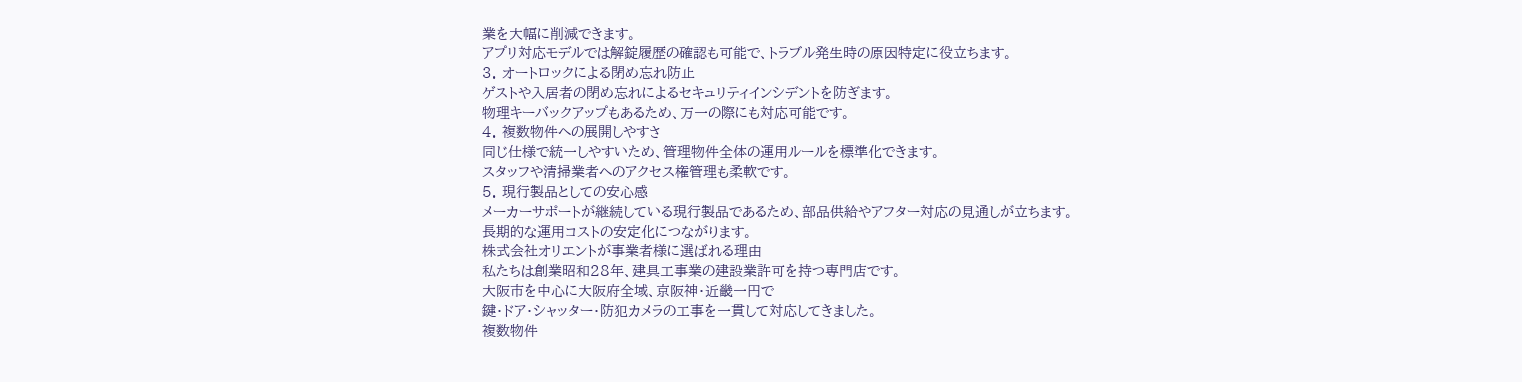業を大幅に削減できます。
アプリ対応モデルでは解錠履歴の確認も可能で、トラブル発生時の原因特定に役立ちます。
3. オートロックによる閉め忘れ防止
ゲストや入居者の閉め忘れによるセキュリティインシデントを防ぎます。
物理キーバックアップもあるため、万一の際にも対応可能です。
4. 複数物件への展開しやすさ
同じ仕様で統一しやすいため、管理物件全体の運用ルールを標準化できます。
スタッフや清掃業者へのアクセス権管理も柔軟です。
5. 現行製品としての安心感
メーカーサポートが継続している現行製品であるため、部品供給やアフター対応の見通しが立ちます。
長期的な運用コストの安定化につながります。
株式会社オリエントが事業者様に選ばれる理由
私たちは創業昭和28年、建具工事業の建設業許可を持つ専門店です。
大阪市を中心に大阪府全域、京阪神・近畿一円で
鍵・ドア・シャッター・防犯カメラの工事を一貫して対応してきました。
複数物件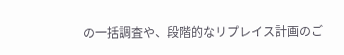の一括調査や、段階的なリプレイス計画のご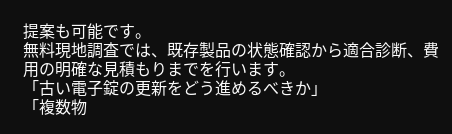提案も可能です。
無料現地調査では、既存製品の状態確認から適合診断、費用の明確な見積もりまでを行います。
「古い電子錠の更新をどう進めるべきか」
「複数物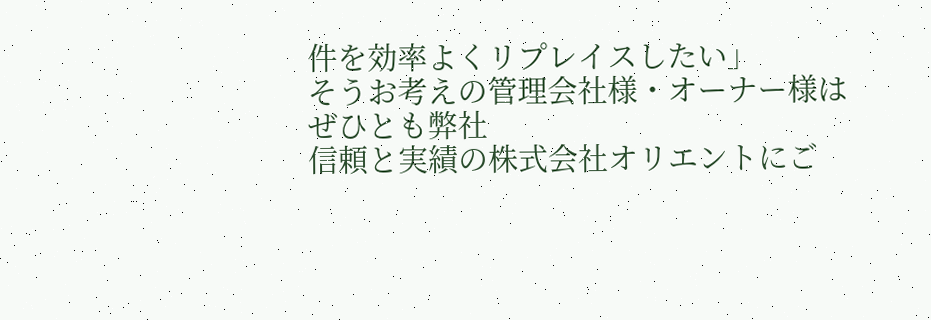件を効率よくリプレイスしたい」
そうお考えの管理会社様・オーナー様はぜひとも弊社
信頼と実績の株式会社オリエントにご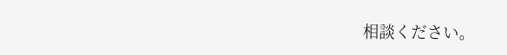相談ください。